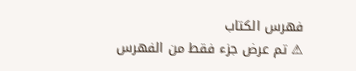فهرس الكتاب
⚠ تم عرض جزء فقط من الفهرس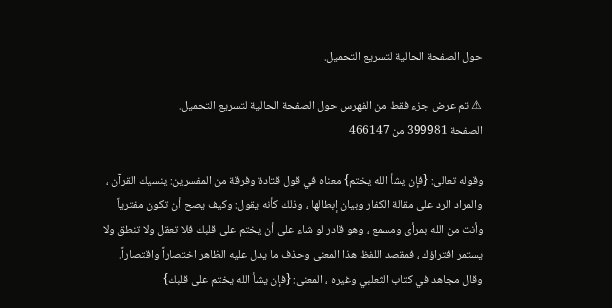حول الصفحة الحالية لتسريع التحميل.

⚠ تم عرض جزء فقط من الفهرس حول الصفحة الحالية لتسريع التحميل.
الصفحة 399981 من 466147

وقوله تعالى: {فإن يشأ الله يختم} معناه في قول قتادة وفرقة من المفسرين: ينسيك القرآن ، والمراد الرد على مقالة الكفار وبيان إبطالها ، وذلك كأنه يقول: وكيف يصح أن تكون مفترياً وأنت من الله بمرأى ومسمع ، وهو قادر لو شاء على أن يختم على قلبك فلا تعقل ولا تنطق ولا يستمر افتراؤك ، فمقصد اللفظ هذا المعنى وحذف ما يدل عليه الظاهر اختصاراً واقتصاراً. وقال مجاهد في كتاب الثعلبي وغيره ، المعنى: {فإن يشأ الله يختم على قلبك}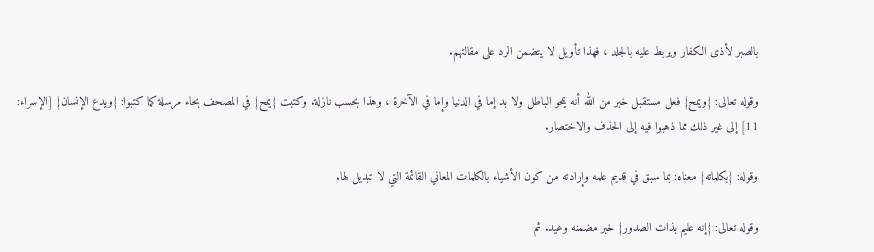بالصبر لأذى الكفار ويربط عليه بالجلد ، فهذا تأويل لا يتضمن الرد على مقالتهم.

وقوله تعالى: {ويمح} فعل مستقبل خبر من الله أنه يمحو الباطل ولا بد إما في الدنيا وإما في الآخرة ، وهذا بحسب نازلة. وكتبت {يمح} في المصحف بحاء مرسلة كما كتبوا: {ويدع الإنسان} [الإسراء: 11] إلى غير ذلك مما ذهبوا فيه إلى الحذف والاختصار.

وقوله: {بكلماته} معناه: بما سبق في قديم علمه وإرادته من كون الأشياء بالكلمات المعاني القائمة التي لا تبديل لها.

وقوله تعالى: {إنه عليم بذات الصدور} خبر مضمنه وعيد. ثم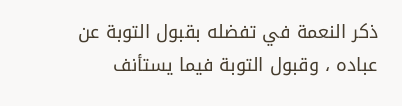ذكر النعمة في تفضله بقبول التوبة عن عباده ، وقبول التوبة فيما يستأنف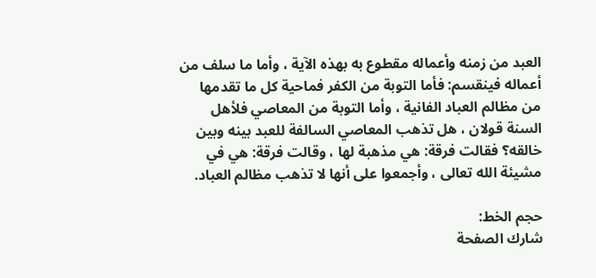العبد من زمنه وأعماله مقطوع به بهذه الآية ، وأما ما سلف من أعماله فينقسم: فأما التوبة من الكفر فماحية كل ما تقدمها من مظالم العباد الفانية ، وأما التوبة من المعاصي فلأهل السنة قولان ، هل تذهب المعاصي السالفة للعبد بينه وبين خالقه؟ فقالت فرقة: هي مذهبة لها ، وقالت فرقة: هي في مشيئة الله تعالى ، وأجمعوا على أنها لا تذهب مظالم العباد.

حجم الخط:
شارك الصفحة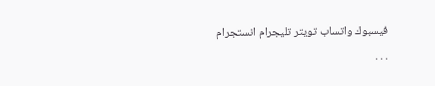فيسبوك واتساب تويتر تليجرام انستجرام
. . .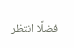فضلًا انتظر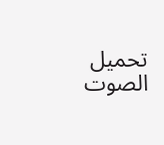تحميل الصوت